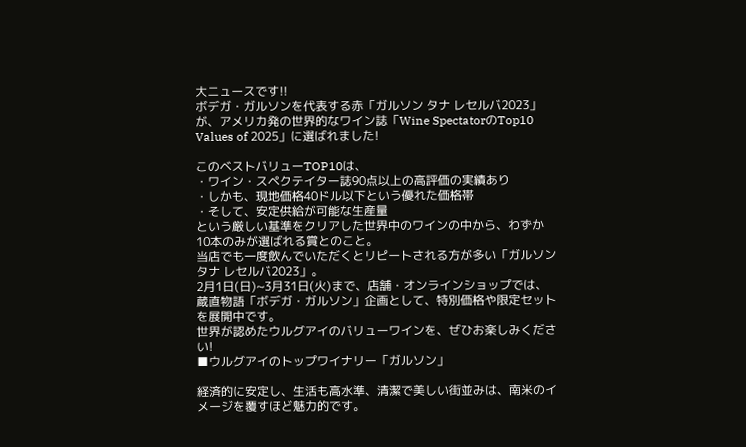大ニュースです!!
ボデガ・ガルソンを代表する赤「ガルソン タナ レセルバ2023」が、アメリカ発の世界的なワイン誌「Wine SpectatorのTop10 Values of 2025」に選ばれました!

このベストバリューTOP10は、
・ワイン・スペクテイター誌90点以上の高評価の実績あり
・しかも、現地価格40ドル以下という優れた価格帯
・そして、安定供給が可能な生産量
という厳しい基準をクリアした世界中のワインの中から、わずか10本のみが選ばれる賞とのこと。
当店でも一度飲んでいただくとリピートされる方が多い「ガルソン タナ レセルバ2023」。
2月1日(日)~3月31日(火)まで、店舗・オンラインショップでは、蔵直物語「ボデガ・ガルソン」企画として、特別価格や限定セットを展開中です。
世界が認めたウルグアイのバリューワインを、ぜひお楽しみください!
■ウルグアイのトップワイナリー「ガルソン」

経済的に安定し、生活も高水準、清潔で美しい街並みは、南米のイメージを覆すほど魅力的です。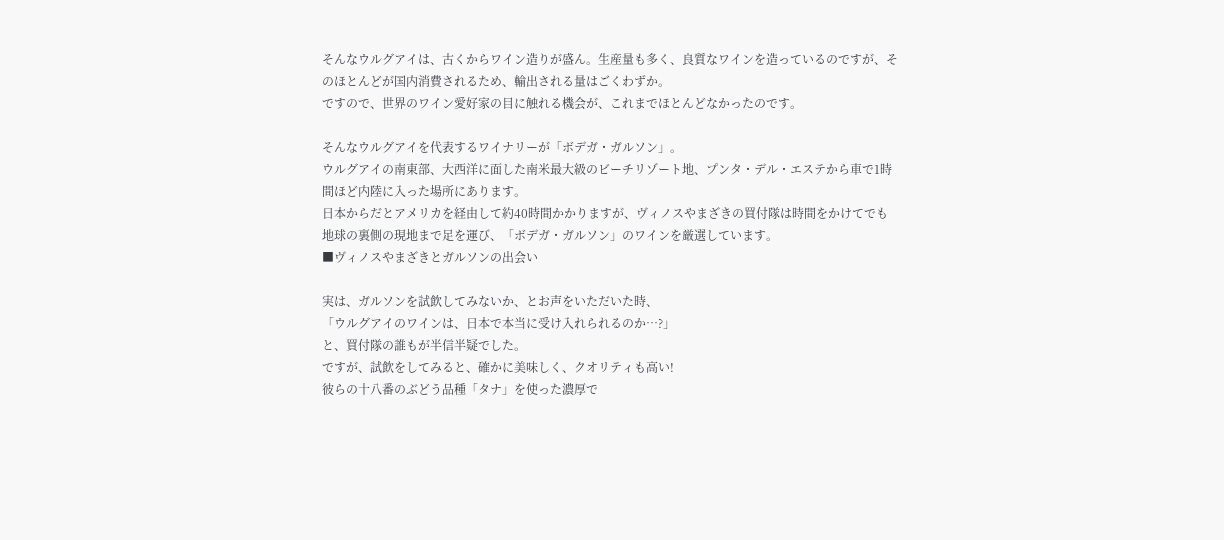そんなウルグアイは、古くからワイン造りが盛ん。生産量も多く、良質なワインを造っているのですが、そのほとんどが国内消費されるため、輸出される量はごくわずか。
ですので、世界のワイン愛好家の目に触れる機会が、これまでほとんどなかったのです。

そんなウルグアイを代表するワイナリーが「ボデガ・ガルソン」。
ウルグアイの南東部、大西洋に面した南米最大級のビーチリゾート地、プンタ・デル・エステから車で1時間ほど内陸に入った場所にあります。
日本からだとアメリカを経由して約40時間かかりますが、ヴィノスやまざきの買付隊は時間をかけてでも地球の裏側の現地まで足を運び、「ボデガ・ガルソン」のワインを厳選しています。
■ヴィノスやまざきとガルソンの出会い

実は、ガルソンを試飲してみないか、とお声をいただいた時、
「ウルグアイのワインは、日本で本当に受け入れられるのか…?」
と、買付隊の誰もが半信半疑でした。
ですが、試飲をしてみると、確かに美味しく、クオリティも高い!
彼らの十八番のぶどう品種「タナ」を使った濃厚で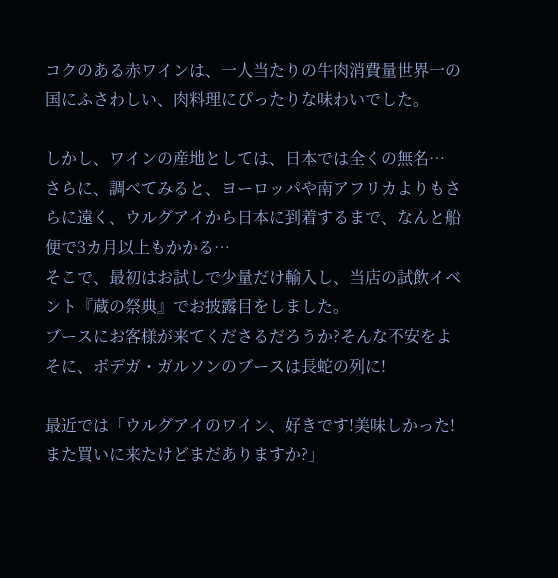コクのある赤ワインは、一人当たりの牛肉消費量世界一の国にふさわしい、肉料理にぴったりな味わいでした。

しかし、ワインの産地としては、日本では全くの無名…
さらに、調べてみると、ヨーロッパや南アフリカよりもさらに遠く、ウルグアイから日本に到着するまで、なんと船便で3カ月以上もかかる…
そこで、最初はお試しで少量だけ輸入し、当店の試飲イベント『蔵の祭典』でお披露目をしました。
ブースにお客様が来てくださるだろうか?そんな不安をよそに、ボデガ・ガルソンのブースは長蛇の列に!

最近では「ウルグアイのワイン、好きです!美味しかった!また買いに来たけどまだありますか?」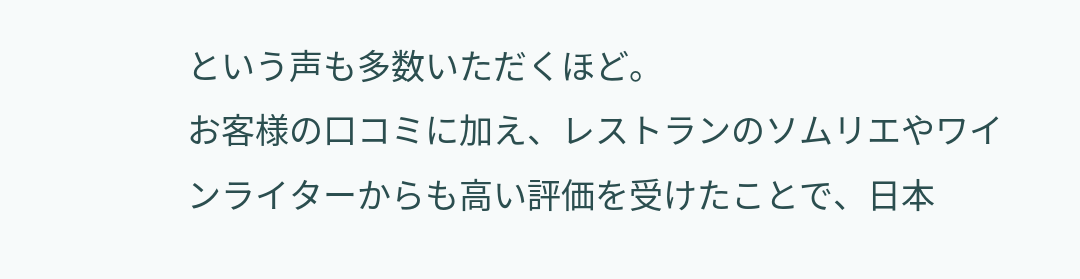という声も多数いただくほど。
お客様の口コミに加え、レストランのソムリエやワインライターからも高い評価を受けたことで、日本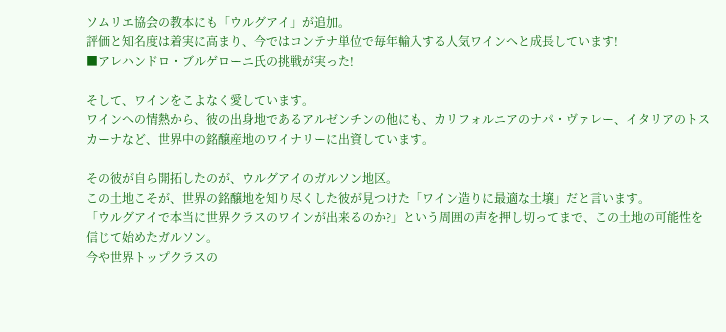ソムリエ協会の教本にも「ウルグアイ」が追加。
評価と知名度は着実に高まり、今ではコンテナ単位で毎年輸入する人気ワインへと成長しています!
■アレハンドロ・ブルゲローニ氏の挑戦が実った!

そして、ワインをこよなく愛しています。
ワインへの情熱から、彼の出身地であるアルゼンチンの他にも、カリフォルニアのナパ・ヴァレー、イタリアのトスカーナなど、世界中の銘醸産地のワイナリーに出資しています。

その彼が自ら開拓したのが、ウルグアイのガルソン地区。
この土地こそが、世界の銘醸地を知り尽くした彼が見つけた「ワイン造りに最適な土壌」だと言います。
「ウルグアイで本当に世界クラスのワインが出来るのか?」という周囲の声を押し切ってまで、この土地の可能性を信じて始めたガルソン。
今や世界トップクラスの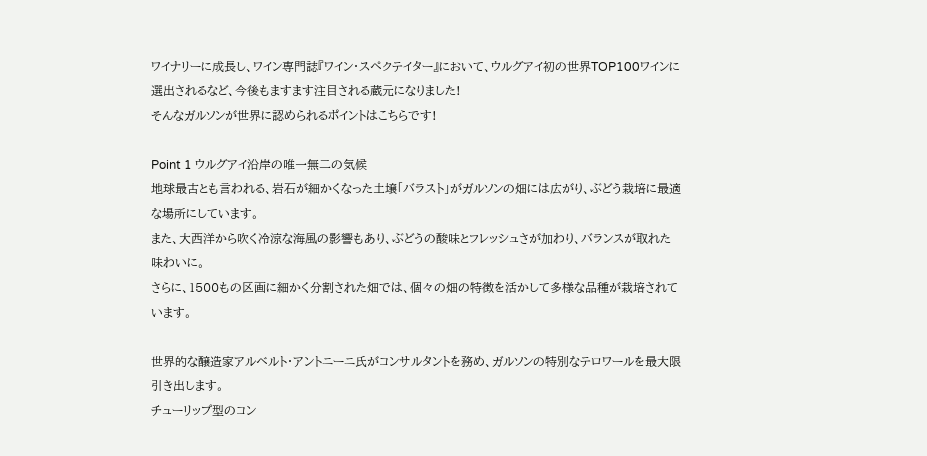ワイナリーに成長し、ワイン専門誌『ワイン・スペクテイター』において、ウルグアイ初の世界TOP100ワインに選出されるなど、今後もますます注目される蔵元になりました!
そんなガルソンが世界に認められるポイントはこちらです!

Point 1 ウルグアイ沿岸の唯一無二の気候
地球最古とも言われる、岩石が細かくなった土壌「バラスト」がガルソンの畑には広がり、ぶどう栽培に最適な場所にしています。
また、大西洋から吹く冷涼な海風の影響もあり、ぶどうの酸味とフレッシュさが加わり、バランスが取れた味わいに。
さらに、1500もの区画に細かく分割された畑では、個々の畑の特徴を活かして多様な品種が栽培されています。

世界的な醸造家アルベルト・アントニーニ氏がコンサルタントを務め、ガルソンの特別なテロワールを最大限引き出します。
チューリップ型のコン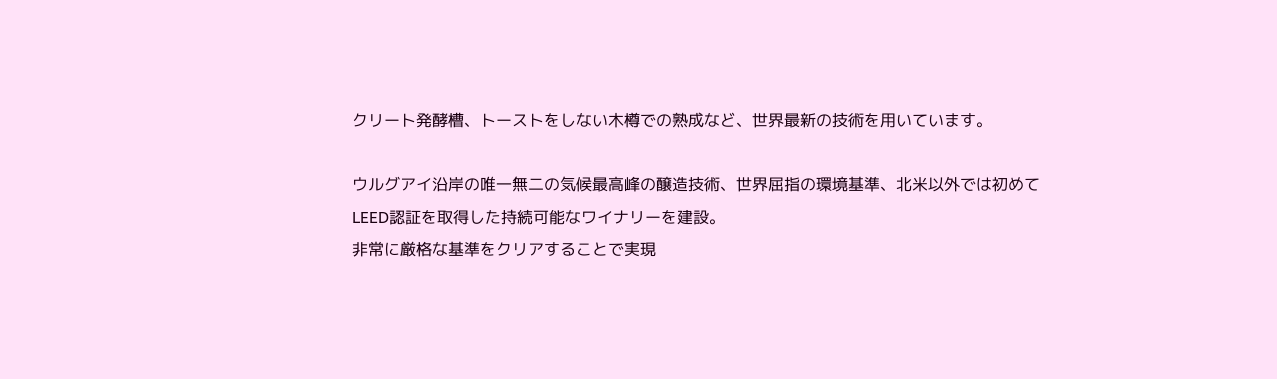クリート発酵槽、トーストをしない木樽での熟成など、世界最新の技術を用いています。

ウルグアイ沿岸の唯一無二の気候最高峰の醸造技術、世界屈指の環境基準、北米以外では初めてLEED認証を取得した持続可能なワイナリーを建設。
非常に厳格な基準をクリアすることで実現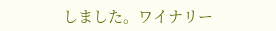しました。ワイナリー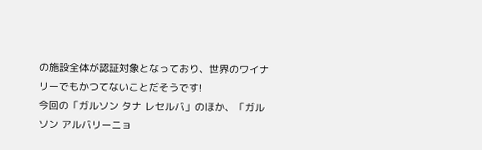の施設全体が認証対象となっており、世界のワイナリーでもかつてないことだそうです!
今回の「ガルソン タナ レセルバ」のほか、「ガルソン アルバリーニョ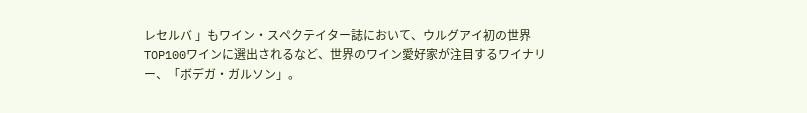レセルバ 」もワイン・スペクテイター誌において、ウルグアイ初の世界TOP100ワインに選出されるなど、世界のワイン愛好家が注目するワイナリー、「ボデガ・ガルソン」。